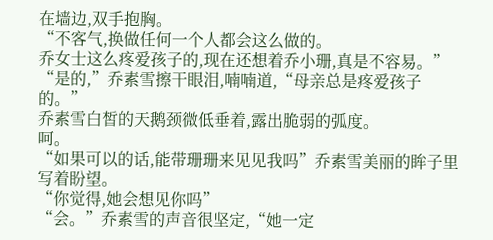在墙边,双手抱胸。
“不客气,换做任何一个人都会这么做的。
乔女士这么疼爱孩子的,现在还想着乔小珊,真是不容易。”
“是的,”乔素雪擦干眼泪,喃喃道,“母亲总是疼爱孩子的。”
乔素雪白皙的天鹅颈微低垂着,露出脆弱的弧度。
呵。
“如果可以的话,能带珊珊来见见我吗”乔素雪美丽的眸子里写着盼望。
“你觉得,她会想见你吗”
“会。”乔素雪的声音很坚定,“她一定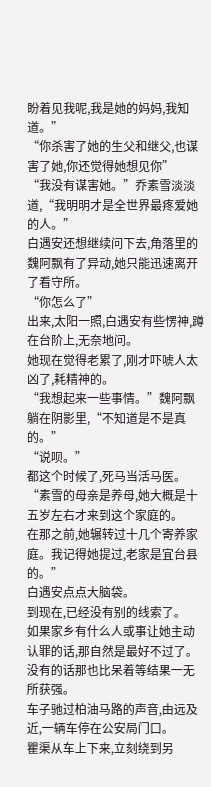盼着见我呢,我是她的妈妈,我知道。”
“你杀害了她的生父和继父,也谋害了她,你还觉得她想见你”
“我没有谋害她。”乔素雪淡淡道,“我明明才是全世界最疼爱她的人。”
白遇安还想继续问下去,角落里的魏阿飘有了异动,她只能迅速离开了看守所。
“你怎么了”
出来,太阳一照,白遇安有些愣神,蹲在台阶上,无奈地问。
她现在觉得老累了,刚才吓唬人太凶了,耗精神的。
“我想起来一些事情。”魏阿飘躺在阴影里,“不知道是不是真的。”
“说呗。”
都这个时候了,死马当活马医。
“素雪的母亲是养母,她大概是十五岁左右才来到这个家庭的。
在那之前,她辗转过十几个寄养家庭。我记得她提过,老家是宜台县的。”
白遇安点点大脑袋。
到现在,已经没有别的线索了。
如果家乡有什么人或事让她主动认罪的话,那自然是最好不过了。
没有的话那也比呆着等结果一无所获强。
车子驰过柏油马路的声音,由远及近,一辆车停在公安局门口。
瞿渠从车上下来,立刻绕到另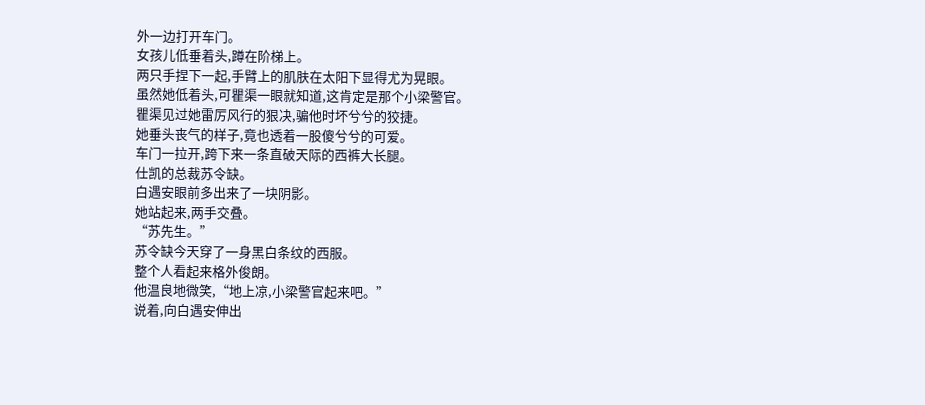外一边打开车门。
女孩儿低垂着头,蹲在阶梯上。
两只手捏下一起,手臂上的肌肤在太阳下显得尤为晃眼。
虽然她低着头,可瞿渠一眼就知道,这肯定是那个小梁警官。
瞿渠见过她雷厉风行的狠决,骗他时坏兮兮的狡捷。
她垂头丧气的样子,竟也透着一股傻兮兮的可爱。
车门一拉开,跨下来一条直破天际的西裤大长腿。
仕凯的总裁苏令缺。
白遇安眼前多出来了一块阴影。
她站起来,两手交叠。
“苏先生。”
苏令缺今天穿了一身黑白条纹的西服。
整个人看起来格外俊朗。
他温良地微笑,“地上凉,小梁警官起来吧。”
说着,向白遇安伸出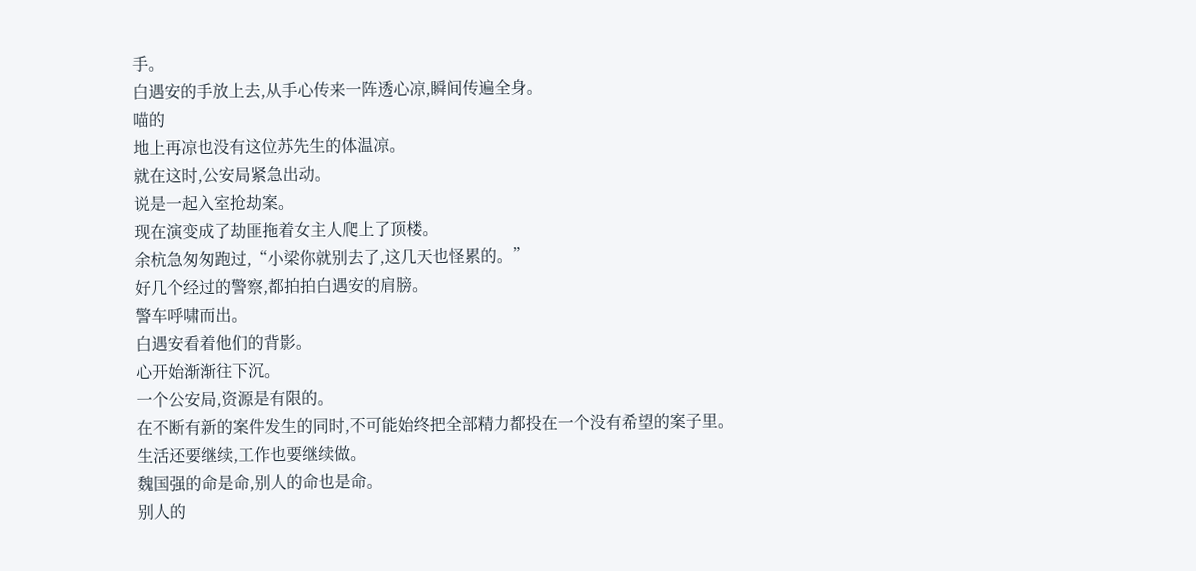手。
白遇安的手放上去,从手心传来一阵透心凉,瞬间传遍全身。
喵的
地上再凉也没有这位苏先生的体温凉。
就在这时,公安局紧急出动。
说是一起入室抢劫案。
现在演变成了劫匪拖着女主人爬上了顶楼。
余杭急匆匆跑过,“小梁你就别去了,这几天也怪累的。”
好几个经过的警察,都拍拍白遇安的肩膀。
警车呼啸而出。
白遇安看着他们的背影。
心开始渐渐往下沉。
一个公安局,资源是有限的。
在不断有新的案件发生的同时,不可能始终把全部精力都投在一个没有希望的案子里。
生活还要继续,工作也要继续做。
魏国强的命是命,别人的命也是命。
别人的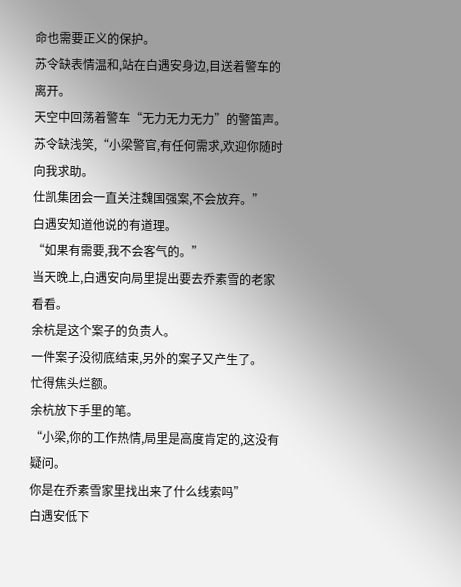命也需要正义的保护。
苏令缺表情温和,站在白遇安身边,目送着警车的离开。
天空中回荡着警车“无力无力无力”的警笛声。
苏令缺浅笑,“小梁警官,有任何需求,欢迎你随时向我求助。
仕凯集团会一直关注魏国强案,不会放弃。”
白遇安知道他说的有道理。
“如果有需要,我不会客气的。”
当天晚上,白遇安向局里提出要去乔素雪的老家看看。
余杭是这个案子的负责人。
一件案子没彻底结束,另外的案子又产生了。
忙得焦头烂额。
余杭放下手里的笔。
“小梁,你的工作热情,局里是高度肯定的,这没有疑问。
你是在乔素雪家里找出来了什么线索吗”
白遇安低下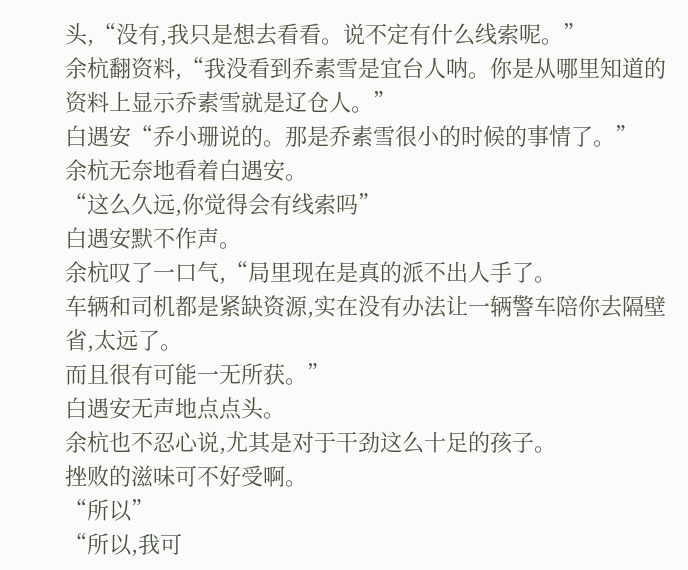头,“没有,我只是想去看看。说不定有什么线索呢。”
余杭翻资料,“我没看到乔素雪是宜台人呐。你是从哪里知道的
资料上显示乔素雪就是辽仓人。”
白遇安“乔小珊说的。那是乔素雪很小的时候的事情了。”
余杭无奈地看着白遇安。
“这么久远,你觉得会有线索吗”
白遇安默不作声。
余杭叹了一口气,“局里现在是真的派不出人手了。
车辆和司机都是紧缺资源,实在没有办法让一辆警车陪你去隔壁省,太远了。
而且很有可能一无所获。”
白遇安无声地点点头。
余杭也不忍心说,尤其是对于干劲这么十足的孩子。
挫败的滋味可不好受啊。
“所以”
“所以,我可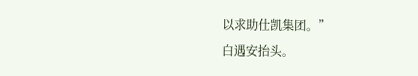以求助仕凯集团。”
白遇安抬头。